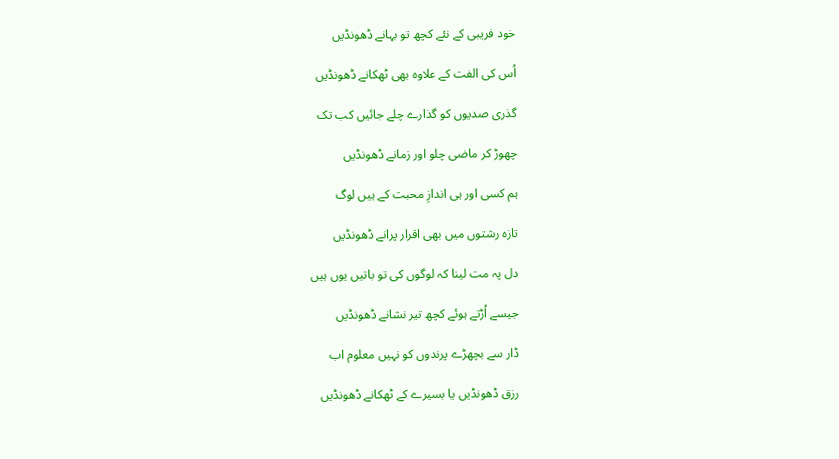خود فریبی کے نئے کچھ تو بہانے ڈھونڈیں

اُس کی الفت کے علاوہ بھی ٹھکانے ڈھونڈیں

گذری صدیوں کو گذارے چلے جائیں کب تک

چھوڑ کر ماضی چلو اور زمانے ڈھونڈیں

ہم کسی اور ہی اندازِ محبت کے ہیں لوگ

تازہ رشتوں میں بھی اقرار پرانے ڈھونڈیں

دل پہ مت لینا کہ لوگوں کی تو باتیں یوں ہیں

جیسے اُڑتے ہوئے کچھ تیر نشانے ڈھونڈیں

ڈار سے بچھڑے پرندوں کو نہیں معلوم اب

رزق ڈھونڈیں یا بسیرے کے ٹھکانے ڈھونڈیں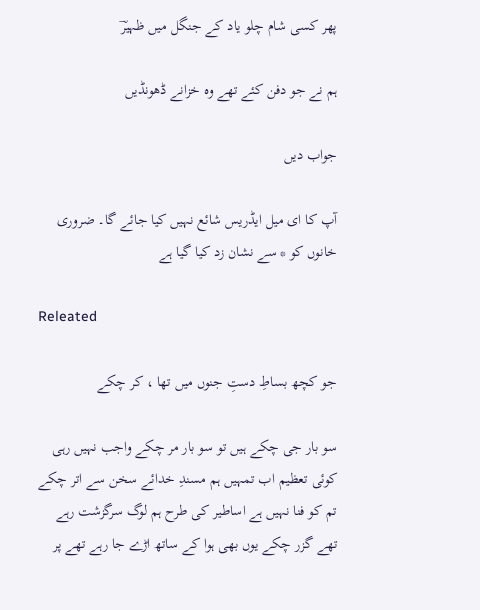پھر کسی شام چلو یاد کے جنگل میں ظہیرؔ

ہم نے جو دفن کئے تھے وہ خزانے ڈھونڈیں

جواب دیں

آپ کا ای میل ایڈریس شائع نہیں کیا جائے گا۔ ضروری خانوں کو * سے نشان زد کیا گیا ہے

Releated

جو کچھ بساطِ دستِ جنوں میں تھا ، کر چکے

سو بار جی چکے ہیں تو سو بار مر چکے واجب نہیں رہی کوئی تعظیم اب تمہیں ہم مسندِ خدائے سخن سے اتر چکے تم کو فنا نہیں ہے اساطیر کی طرح ہم لوگ سرگزشت رہے تھے گزر چکے یوں بھی ہوا کے ساتھ اڑے جا رہے تھے پر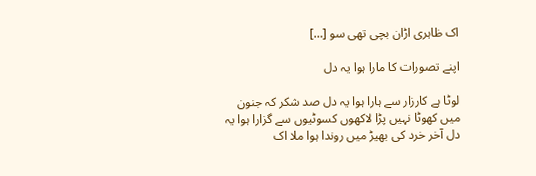اک ظاہری اڑان بچی تھی سو […]

اپنے تصورات کا مارا ہوا یہ دل

لوٹا ہے کارزار سے ہارا ہوا یہ دل صد شکر کہ جنون میں کھوٹا نہیں پڑا لاکھوں کسوٹیوں سے گزارا ہوا یہ دل آخر خرد کی بھیڑ میں روندا ہوا ملا اک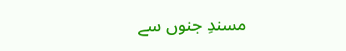مسندِ جنوں سے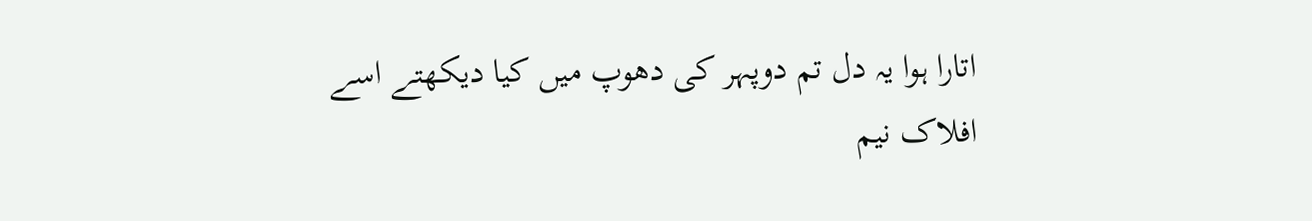اتارا ہوا یہ دل تم دوپہر کی دھوپ میں کیا دیکھتے اسے افلاک نیم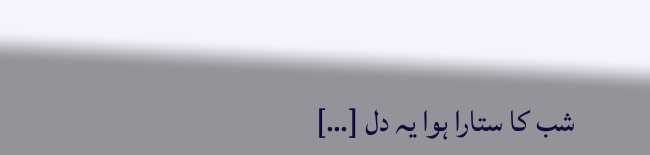شب کا ستارا ہوا یہ دل […]